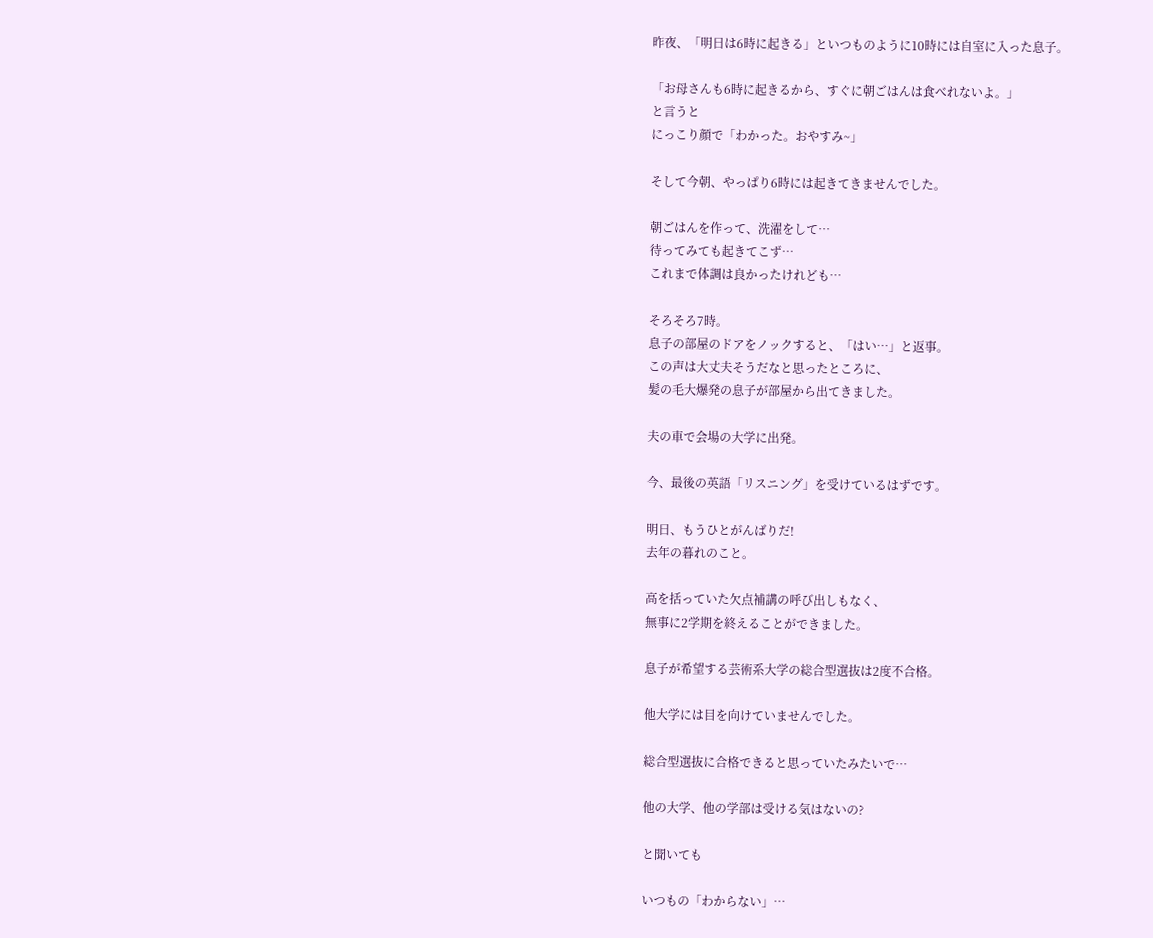昨夜、「明日は6時に起きる」といつものように10時には自室に入った息子。

「お母さんも6時に起きるから、すぐに朝ごはんは食べれないよ。」
と言うと
にっこり顔で「わかった。おやすみ~」

そして今朝、やっぱり6時には起きてきませんでした。

朝ごはんを作って、洗濯をして…
待ってみても起きてこず…
これまで体調は良かったけれども…

そろそろ7時。
息子の部屋のドアをノックすると、「はい…」と返事。
この声は大丈夫そうだなと思ったところに、
髪の毛大爆発の息子が部屋から出てきました。

夫の車で会場の大学に出発。

今、最後の英語「リスニング」を受けているはずです。

明日、もうひとがんばりだ!
去年の暮れのこと。

高を括っていた欠点補講の呼び出しもなく、
無事に2学期を終えることができました。

息子が希望する芸術系大学の総合型選抜は2度不合格。

他大学には目を向けていませんでした。

総合型選抜に合格できると思っていたみたいで…

他の大学、他の学部は受ける気はないの?

と聞いても

いつもの「わからない」…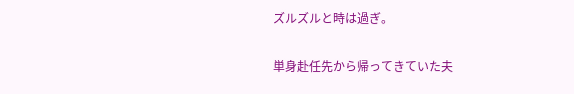ズルズルと時は過ぎ。

単身赴任先から帰ってきていた夫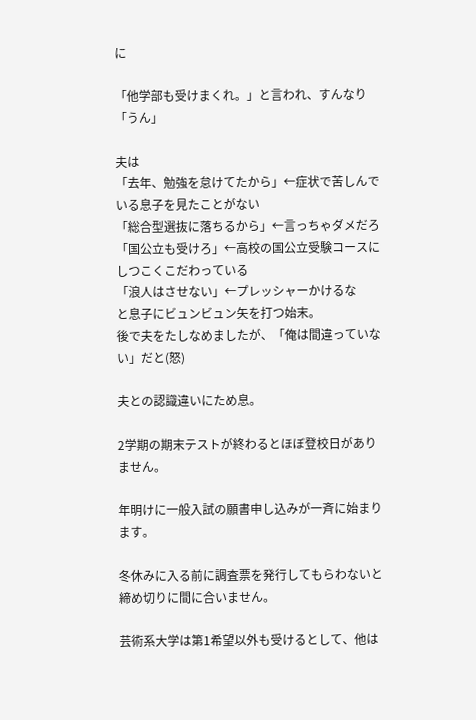に

「他学部も受けまくれ。」と言われ、すんなり「うん」

夫は
「去年、勉強を怠けてたから」←症状で苦しんでいる息子を見たことがない
「総合型選抜に落ちるから」←言っちゃダメだろ
「国公立も受けろ」←高校の国公立受験コースにしつこくこだわっている
「浪人はさせない」←プレッシャーかけるな
と息子にビュンビュン矢を打つ始末。
後で夫をたしなめましたが、「俺は間違っていない」だと(怒)

夫との認識違いにため息。

2学期の期末テストが終わるとほぼ登校日がありません。

年明けに一般入試の願書申し込みが一斉に始まります。

冬休みに入る前に調査票を発行してもらわないと締め切りに間に合いません。

芸術系大学は第1希望以外も受けるとして、他は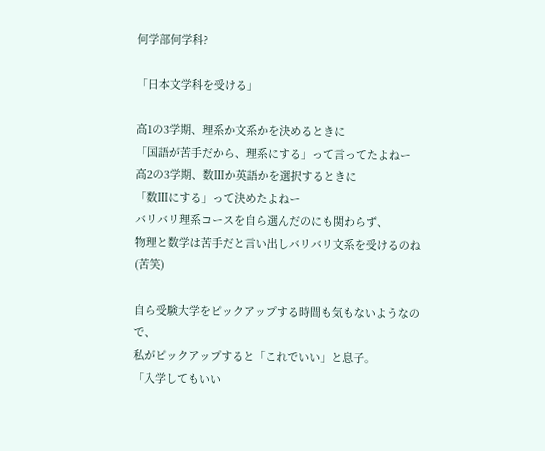何学部何学科?

「日本文学科を受ける」

高1の3学期、理系か文系かを決めるときに
「国語が苦手だから、理系にする」って言ってたよねー
高2の3学期、数Ⅲか英語かを選択するときに
「数Ⅲにする」って決めたよねー
バリバリ理系コースを自ら選んだのにも関わらず、
物理と数学は苦手だと言い出しバリバリ文系を受けるのね(苦笑)

自ら受験大学をピックアップする時間も気もないようなので、
私がピックアップすると「これでいい」と息子。
「入学してもいい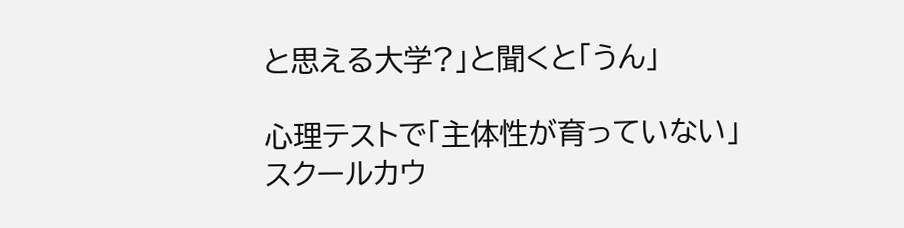と思える大学?」と聞くと「うん」

心理テストで「主体性が育っていない」
スクールカウ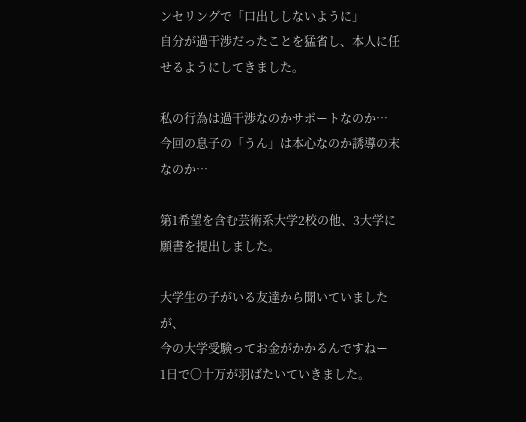ンセリングで「口出ししないように」
自分が過干渉だったことを猛省し、本人に任せるようにしてきました。

私の行為は過干渉なのかサポートなのか…
今回の息子の「うん」は本心なのか誘導の末なのか…

第1希望を含む芸術系大学2校の他、3大学に願書を提出しました。

大学生の子がいる友達から聞いていましたが、
今の大学受験ってお金がかかるんですねー
1日で〇十万が羽ばたいていきました。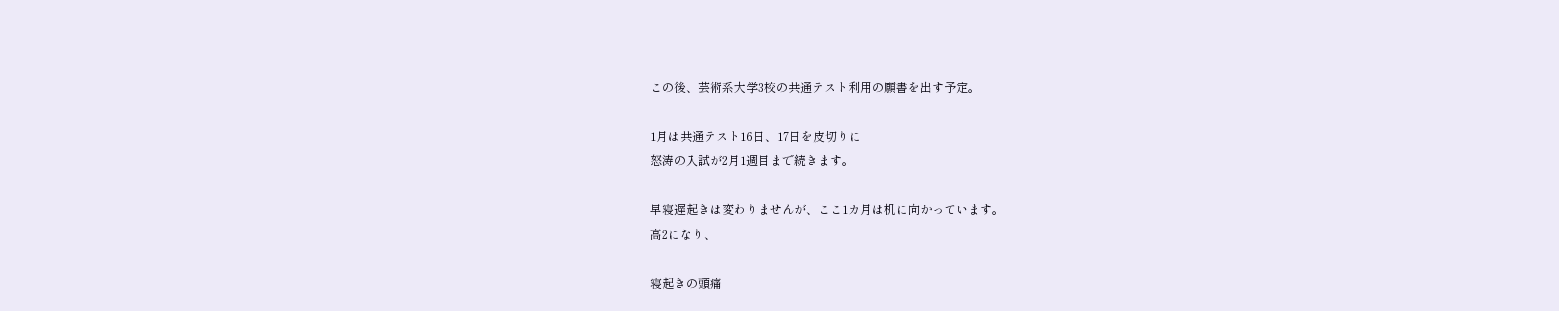この後、芸術系大学3校の共通テスト利用の願書を出す予定。

1月は共通テスト16日、17日を皮切りに
怒涛の入試が2月1週目まで続きます。

早寝遅起きは変わりませんが、ここ1カ月は机に向かっています。
高2になり、

寝起きの頭痛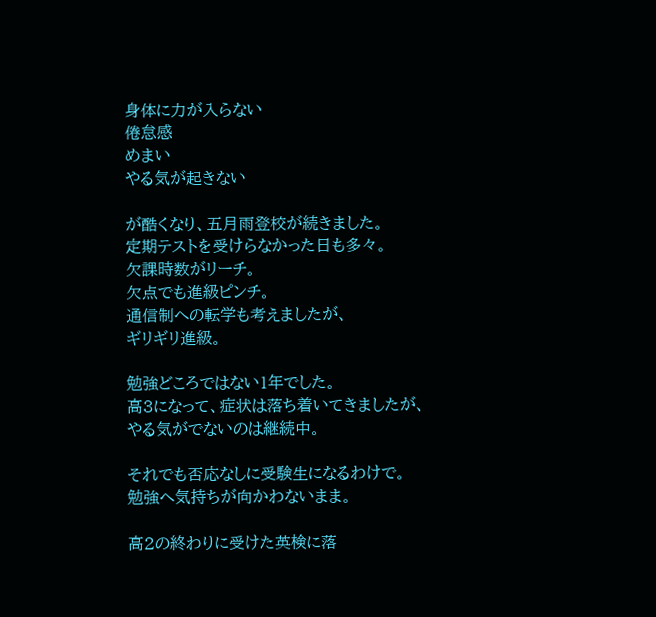身体に力が入らない
倦怠感
めまい
やる気が起きない

が酷くなり、五月雨登校が続きました。
定期テストを受けらなかった日も多々。
欠課時数がリーチ。
欠点でも進級ピンチ。
通信制への転学も考えましたが、
ギリギリ進級。

勉強どころではない1年でした。
高3になって、症状は落ち着いてきましたが、
やる気がでないのは継続中。

それでも否応なしに受験生になるわけで。
勉強へ気持ちが向かわないまま。

高2の終わりに受けた英検に落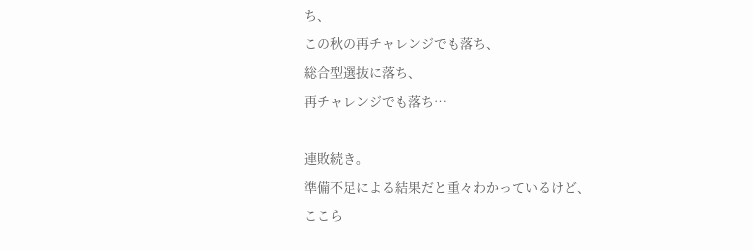ち、
この秋の再チャレンジでも落ち、
総合型選抜に落ち、
再チャレンジでも落ち…

連敗続き。
準備不足による結果だと重々わかっているけど、
ここら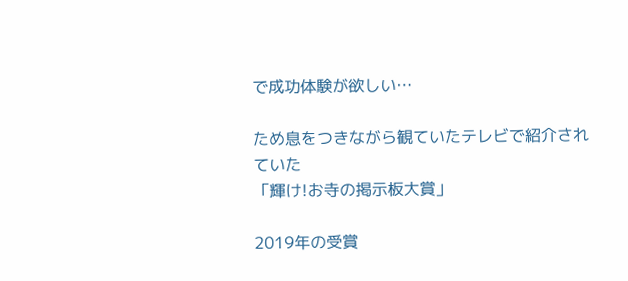で成功体験が欲しい…

ため息をつきながら観ていたテレビで紹介されていた
「輝け!お寺の掲示板大賞」

2019年の受賞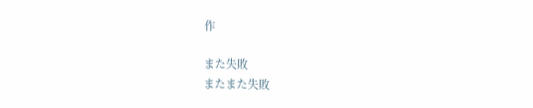作

また失敗
またまた失敗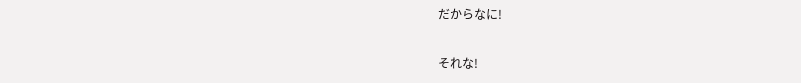だからなに!

それな!